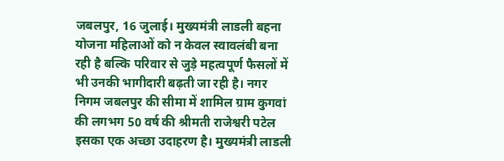जबलपुर, 16 जुलाई। मुख्यमंत्री लाडली बहना योजना महिलाओं को न केवल स्वावलंबी बना रही है बल्कि परिवार से जुड़े महत्वपूर्ण फैसलों में भी उनकी भागीदारी बढ़ती जा रही है। नगर निगम जबलपुर की सीमा में शामिल ग्राम कुगवां की लगभग 50 वर्ष की श्रीमती राजेश्वरी पटेल इसका एक अच्छा उदाहरण है। मुख्यमंत्री लाडली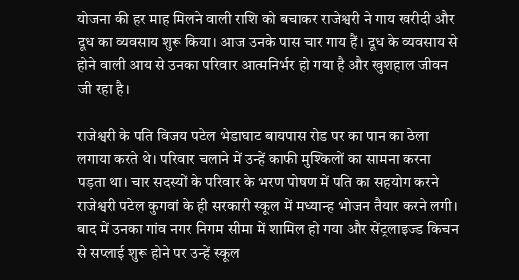योजना की हर माह मिलने वाली राशि को बचाकर राजेश्वरी ने गाय खरीदी और दूध का व्यवसाय शुरू किया। आज उनके पास चार गाय हैं। दूध के व्यवसाय से होने वाली आय से उनका परिवार आत्मनिर्भर हो गया है और खुशहाल जीवन जी रहा है।

राजेश्वरी के पति विजय पटेल भेडाघाट बायपास रोड पर का पान का ठेला लगाया करते थे। परिवार चलाने में उन्हें काफी मुश्किलों का सामना करना पड़ता था। चार सदस्यों के परिवार के भरण पोषण में पति का सहयोग करने राजेश्वरी पटेल कुगवां के ही सरकारी स्कूल में मध्यान्ह भोजन तैयार करने लगी। बाद में उनका गांव नगर निगम सीमा में शामिल हो गया और सेंट्रलाइज्ड किचन से सप्लाई शुरू होने पर उन्हें स्कूल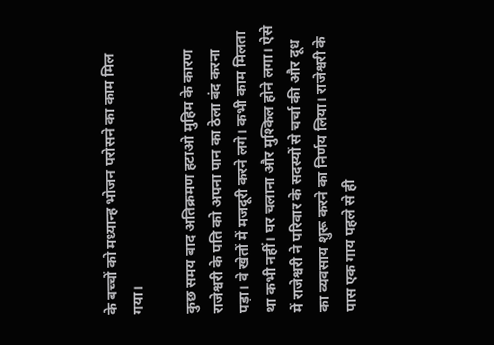के बच्चों को मध्यान्ह भोजन परोसने का काम मिल गया।

कुछ समय बाद अतिक्रमण हटाओ मुहिम के कारण राजेश्वरी के पति को अपना पान का ठेला बंद करना पड़ा। वे खेतों में मजदूरी करने लगे। कभी काम मिलता था कभी नहीं। घर चलाना और मुश्किल होने लगा। ऐसे में राजेश्वरी ने परिवार के सदस्यों से चर्चा की और दूध का व्यवसाय शुरू करने का निर्णय लिया। राजेश्वरी के पास एक गाय पहले से ही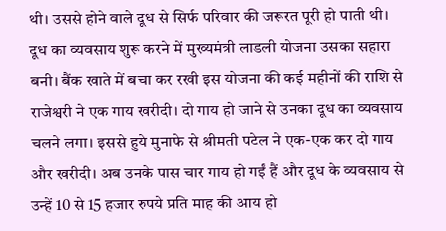थी। उससे होने वाले दूध से सिर्फ परिवार की जरूरत पूरी हो पाती थी। दूध का व्यवसाय शुरू करने में मुख्यमंत्री लाडली योजना उसका सहारा बनी। बैंक खाते में बचा कर रखी इस योजना की कई महीनों की राशि से राजेश्वरी ने एक गाय खरीदी। दो गाय हो जाने से उनका दूध का व्यवसाय चलने लगा। इससे हुये मुनाफे से श्रीमती पटेल ने एक-एक कर दो गाय और खरीदी। अब उनके पास चार गाय हो गईं हैं और दूध के व्यवसाय से उन्हें 10 से 15 हजार रुपये प्रति माह की आय हो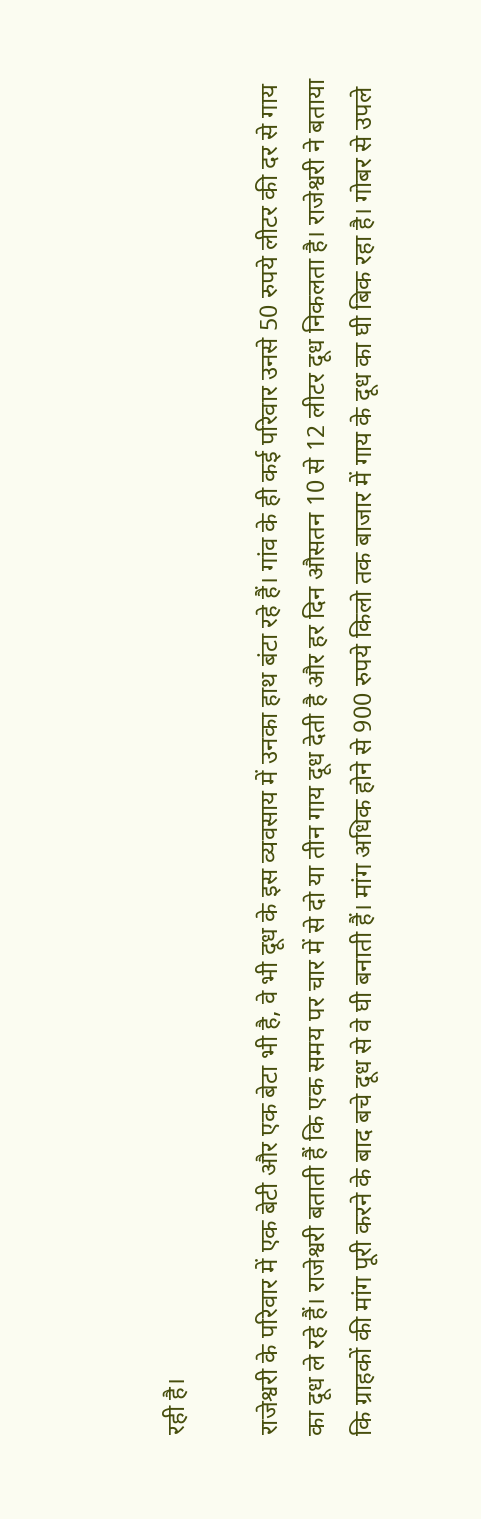रही है।

राजेश्वरी के परिवार में एक बेटी और एक बेटा भी है, वे भी दूध के इस व्यवसाय में उनका हाथ बंटा रहे हैं। गांव के ही कई परिवार उनसे 50 रुपये लीटर की दर से गाय का दूध ले रहे हैं। राजेश्वरी बताती हैं कि एक समय पर चार में से दो या तीन गाय दूध देती है और हर दिन औसतन 10 से 12 लीटर दूध निकलता है। राजेश्वरी ने बताया कि ग्राहकों की मांग पूरी करने के बाद बचे दूध से वे घी बनाती हैं। मांग अधिक होने से 900 रुपये किलो तक बाजार में गाय के दूध का घी बिक रहा है। गोबर से उपले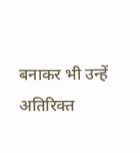बनाकर भी उन्हें अतिरिक्त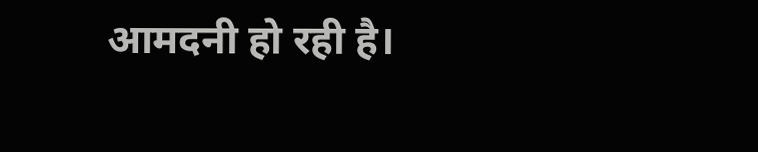आमदनी हो रही है।